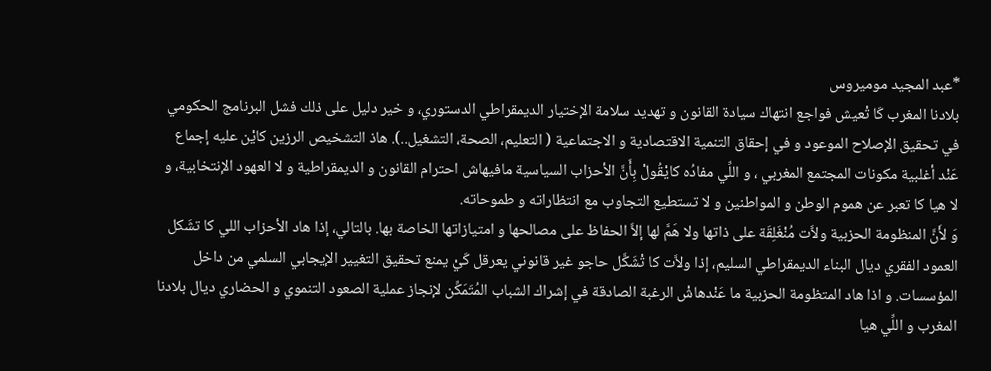*عبد المجيد موميروس
بلادنا المغرب كَا تْعيش فواجع انتهاك سيادة القانون و تهديد سلامة الإختيار الديمقراطي الدستوري، و خير دليل على ذلك فشل البرنامج الحكومي في تحقيق الإصلاح الموعود و في إحقاق التنمية الاقتصادية و الاجتماعية ( التعليم، الصحة، التشغيل..). هاذ التشخيص الرزين كايْن عليه إجماع عَنْد أغلبية مكونات المجتمع المغربي ، و اللِّي مفادُه كايْقُولْ بِأَنَّ الأحزاب السياسية مافيهاش احترام القانون و الديمقراطية و لا العهود الإنتخابية، و لا هيا كا تعبر عن هموم الوطن و المواطنين و لا تستطيع التجاوب مع انتظاراته و طموحاته.
وَ لأَنَّ المنظومة الحزبية ولاَّت مُنْغَلِقَة على ذاتها ولا هَمَّ لها إلاَّ الحفاظ على مصالحها و امتيازاتها الخاصة بها. بالتالي، إذا هاد الأحزاب اللي كا تشَكل العمود الفقري ديال البناء الديمقراطي السليم، إذا ولاَّت كا تْشَكَّل حاجو غير قانوني يعرقل كَيْ يمنع تحقيق التغيير الإيجابي السلمي من داخل المؤسسات. و اذا هاد المتظومة الحزبية ما عَنْدهاشْ الرغبة الصادقة في إشراك الشباب المُتَمَكِّن لإنجاز عملية الصعود التنموي و الحضاري ديال بلادنا المغرب و اللِّي هيا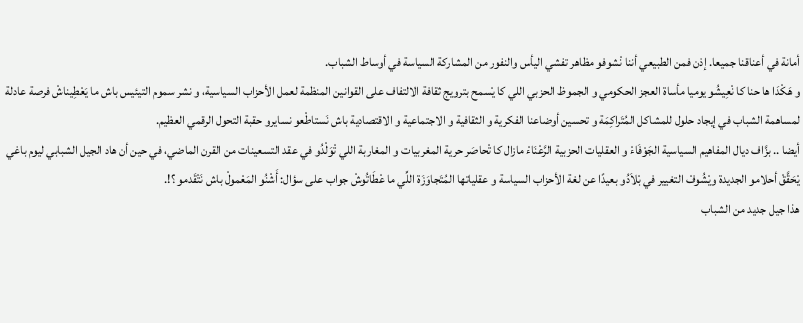أمانة في أعناقنا جميعا. إذن فمن الطبيعي أننا نْشوفو مظاهر تفشي اليأس والنفور من المشاركة السياسة في أوساط الشباب.
و هَكْدَا ها حنا كا نْعِيشُو يوميا مأساة العجز الحكومي و الجموظ الحزبي اللي كا يْسمح بترويج ثقافة الالتفاف على القوانين المنظمة لعمل الأحزاب السياسية، و نشر سموم التيئيس باش ما يَعْطِيناشْ فرصة عادلة لمساهمة الشباب في إيجاد حلول للمشاكل المُتَراكِمَة و تحسين أوضاعنا الفكرية و الثقافية و الاجتماعية و الاقتصادية باش نَستاطْعو نسايرو حقبة التحول الرقمي العظيم.
أيضا .. بزَّاف ديال المفاهيم السياسية الجَوْفَاءْ و العقليات الحزبية الرَّعْنَاءْ مازال كا تْحاصَر حرية المغربيات و المغاربة اللي تْوَلْدُو في عقد التسعينات من القرن الماضي، في حين أن هاد الجيل الشبابي ليوم باغي يْحَقَّقْ أحلامو الجديدة ويْشُوفْ التغيير في بْلاَدُو بعيدًا عن لغة الأحزاب السياسة و عقلياتها المُتَجاوَزَة اللِّي ما عْطَاتُوشْ جواب على سؤال: أَشْنُو المَعْمولْ باش نَتْقَدمو ؟!.
هذا جيل جديد من الشباب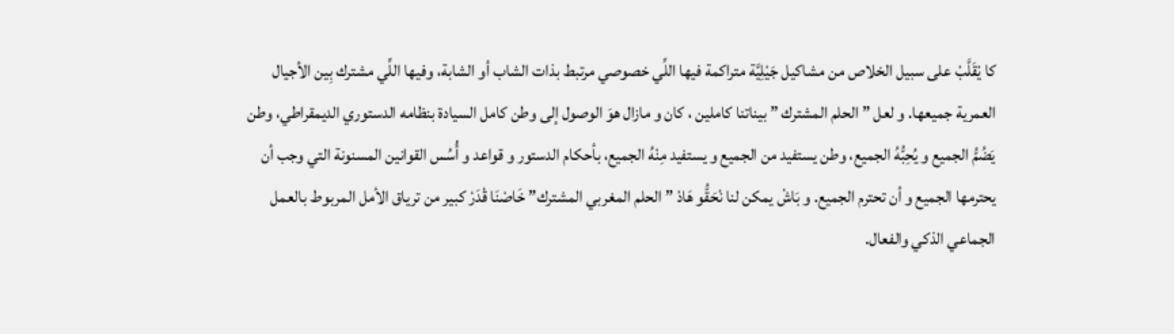كا يْقَلَّبْ على سبيل الخلاص من مشاكيل جَيْلِيَّة متراكمة فيها اللِّي خصوصي مرتبط بذات الشاب أو الشابة، وفيها اللِّي مشترك بِين الأجيال العمرية جميعها. و لعل ” الحلم المشترك ” بيناتنا كاملين ، كان و مازال هوَ الوصول إلى وطن كامل السيادة بنظامه الدستوري الديمقراطي، وطن يَضُمُّ الجميع و يُحِبُّهُ الجميع، وطن يستفيد من الجميع و يستفيد مِنْهُ الجميع، بأحكام الدستور و قواعد و أُسُس القوانين المسنونة التي وجب أن يحترمها الجميع و أن تحترم الجميع. و بَاشْ يمكن لنا نْحَقُّو هَادْ ” الحلم المغربي المشترك” خَاصْنَا قْدَرْ كبير من ترياق الأمل المربوط بالعمل الجماعي الذكي والفعال.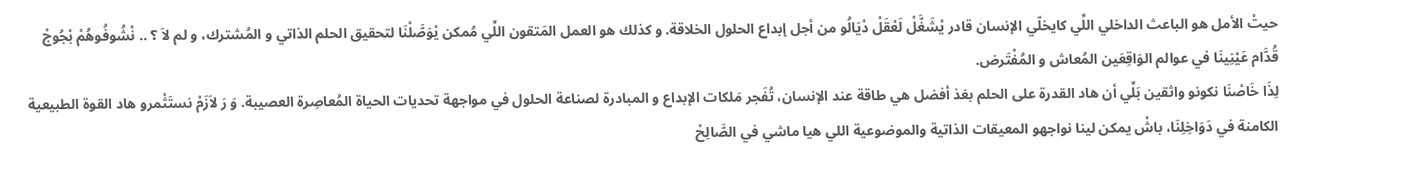حيتْ الأمل هو الباعث الداخلي اللِّي كايخلّي الإنسان قادر يْشَغَّلْ لَعْقَلْ دْيَالُو من أجل إبداع الحلول الخلاقة. و كذلك هو العمل المَتقون اللِّي مُمكن يْوَصَّلْنَا لتحقيق الحلم الذاتي و المُشترك، و لم لاَ ؟ .. نْشُوفُوهُمْ بْجُوجْ قُدَّام عَيْنِينَا في عوالم الوَاقِعَين المُعاش و المُفْتَرض.
لِذَا خَاصْنَا نكونو واثقين بَلِّي أن هاد القدرة على الحلم بغذ أفضل هي طاقة عند الإنسان، تُفَجر مَلكات الإبداع و المبادرة لصناعة الحلول في مواجهة تحديات الحياة المُعاصِرة العصيبة. وَ رَ لاَزَمْ نستَثْمرو هاد القوة الطبيعية الكامنة في دَوَاخِلِنَا، باشْ يمكن لينا نواجهو المعيقات الذاتية والموضوعية اللي هيا ماشي في الصَّالِحْ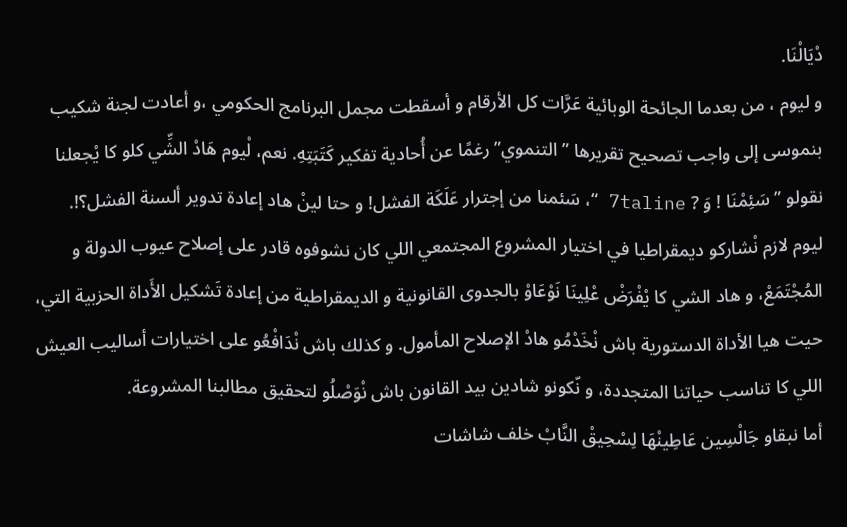دْيَالْنَا.
و ليوم ، من بعدما الجائحة الوبائية عَرَّات كل الأرقام و أسقطت مجمل البرنامج الحكومي ،و أعادت لجنة شكيب بنموسى إلى واجب تصحيح تقريرها ” التنموي” رغمًا عن أُحادية تفكير كَتَبَتِهِ. نعم، لْيوم هَادْ الشِّي كلو كا يْجعلنا نقولو ” سَئِمْنَا ! وَ ? 7taline “، سَئمنا من إجترار عَلَكَة الفشل! و حتا لينْ هاد إعادة تدوير ألسنة الفشل؟!.
ليوم لازم نْشاركو ديمقراطيا في اختيار المشروع المجتمعي اللي كان نشوفوه قادر على إصلاح عيوب الدولة و المُجْتَمَعْ، و هاد الشي كا يْفْرَضْ عْلِينَا نَوْعَاوْ بالجدوى القانونية و الديمقراطية من إعادة تَشكيل الأَداة الحزبية التي، حيت هيا الأداة الدستورية باش نْخَدْمُو هادْ الإصلاح المأمول. و كذلك باش نْدَافْعُو على اختيارات أساليب العيش اللي كا تناسب حياتنا المتجددة، و نّكونو شادين بيد القانون باش نْوَصْلُو لتحقيق مطالبنا المشروعة.
أما نبقاو جَالْسِين عَاطِينْهَا لِسْحِيقْ النَّابْ خلف شاشات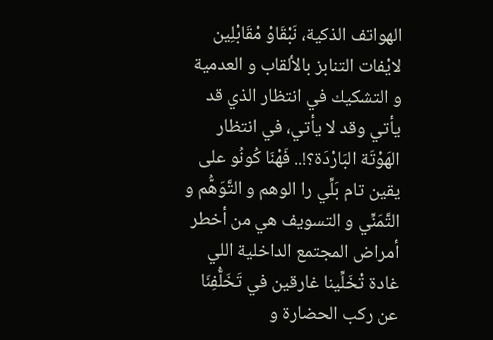الهواتف الذكية، نَبْقَاوْ مْقَابْلِين لايْفات التنابز بالألقاب و العدمية و التشكيك في انتظار الذي قد يأتي وقد لا يأتي، في انتظار الهَوْتَة البَارْدَة؟!.. فَهْنَا كُونُو على يقين تام بَلِّي را الوهم و التَّوَهُّم و التَّمَنِّي و التسويف هي من أخطر أمراض المجتمع الداخلية اللي غادة تْخَلِّينا غارقين في تَخَلُّفِنَا عن ركب الحضارة و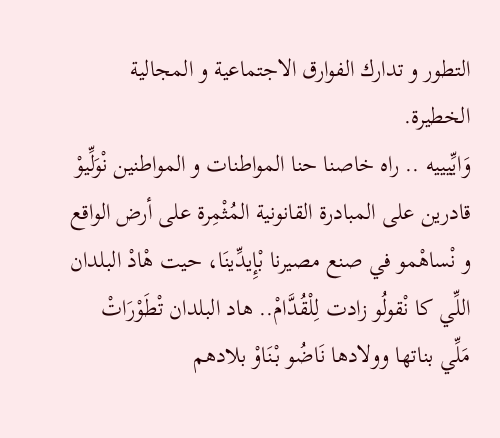التطور و تدارك الفوارق الاجتماعية و المجالية الخطيرة.
وَايِّيييه .. راه خاصنا حنا المواطنات و المواطنين نْوَلِّيوْ قادرين على المبادرة القانونية المُثْمِرة على أرض الواقع و نْساهْمو في صنع مصيرنا بْإِيدِّينَا، حيت هْادْ البلدان اللِّي كا نْقولُو زادت لِلْقُدَّامْ.. هاد البلدان تْطَوْرَاتْ مَلِّي بناتها وولادها نَاضُو بْنَاوْ بلادهم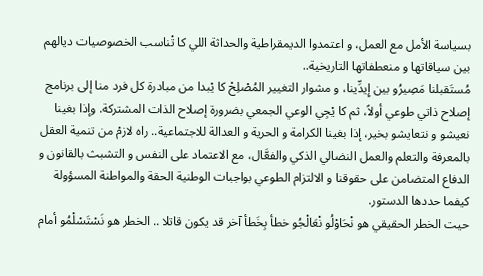بسياسة الأمل مع العمل، و اعتمدوا الديمقراطية والحداثة اللي كا تْناسب الخصوصيات ديالهم بين سياقاتها و منعطفاتها التاريخية..
مُستَقبلنا مَصِيرُو بين إِيدِّينا، و مشوار التغيير المُصْلِحْ كا يْبدا من مبادرة كل فرد منا إلى برنامج إصلاح ذاتي طوعي أولاً، ثم كا يْجِي الوعي الجمعي بضرورة إصلاح الذات المشتركة. وإذا بغينا نعيشو و نتعايشو بخير، إذا بغينا الكرامة و الحرية و العدالة للاجتماعية.. راه لازمْ من تنمية العقل بالمعرفة والتعلم والعمل النضالي الذكي والفعَّال، مع الاعتماد على النفس و التشبث بالقانون و الدفاع المتضامن على حقوقنا و الالتزام الطوعي بواجبات الوطنية الحقة والمواطنة المسؤولة كيفما حددها الدستور.
حيت الخطر الحقيقي هو نْحَاوْلُو نْعَالْجُو خطأ بِخَطأ آخر قد يكون قاتلا .. الخطر هو نَسْتَسْلْمُو أمام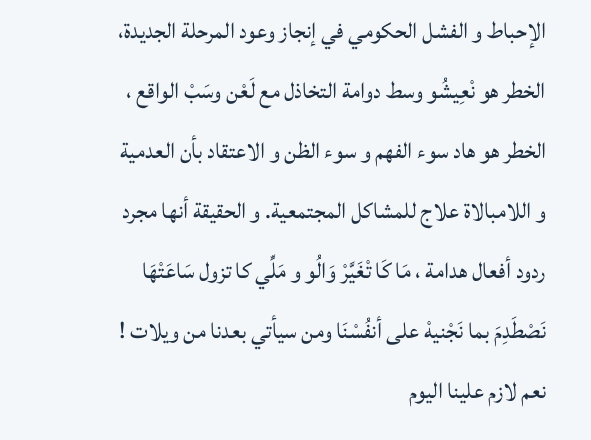الإحباط و الفشل الحكومي في إنجاز وعود المرحلة الجديدة، الخطر هو نْعِيشُو وسط دوامة التخاذل مع لَعْن وسَبْ الواقع ، الخطر هو هاد سوء الفهم و سوء الظن و الاعتقاد بأن العدمية و اللامبالاة علاج للمشاكل المجتمعية. و الحقيقة أنها مجرد ردود أفعال هدامة ، مَا كَا تْغَيَّرْ وَالُو و مَلِّي كا تزول سَاعَتْهَا نَصْطَدِمَ بما نَجْنيهْ على أنفُسْنَا ومن سيأتي بعدنا من ويلات !
نعم لازم علينا اليوم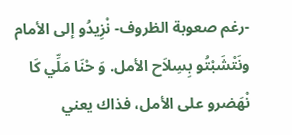-رغم صعوبة الظروف- نْزِيدُو إلى الأمام ونَتْشَبْتُو بِسِلاَح الأمل. وَ حْنَا مَلِّي كَا نْهَضرو على الأمل، فذاك يعني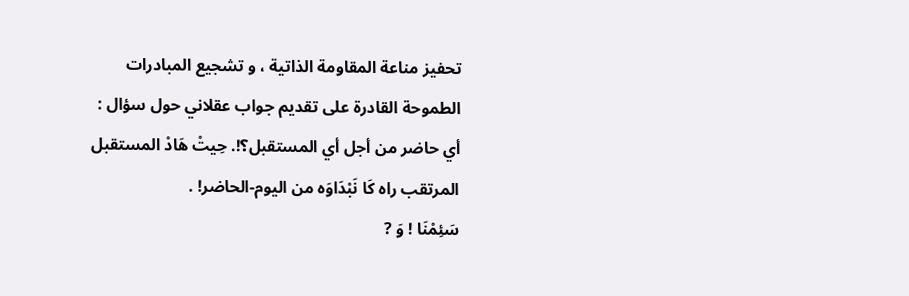تحفيز مناعة المقاومة الذاتية ، و تشجيع المبادرات الطموحة القادرة على تقديم جواب عقلاني حول سؤال : أي حاضر من أجل أي المستقبل؟!. حِيتْ هَادْ المستقبل المرتقب راه كَا نَبْدَاوَه من اليوم-الحاضر! .
سَئِمْنَا ! وَ ?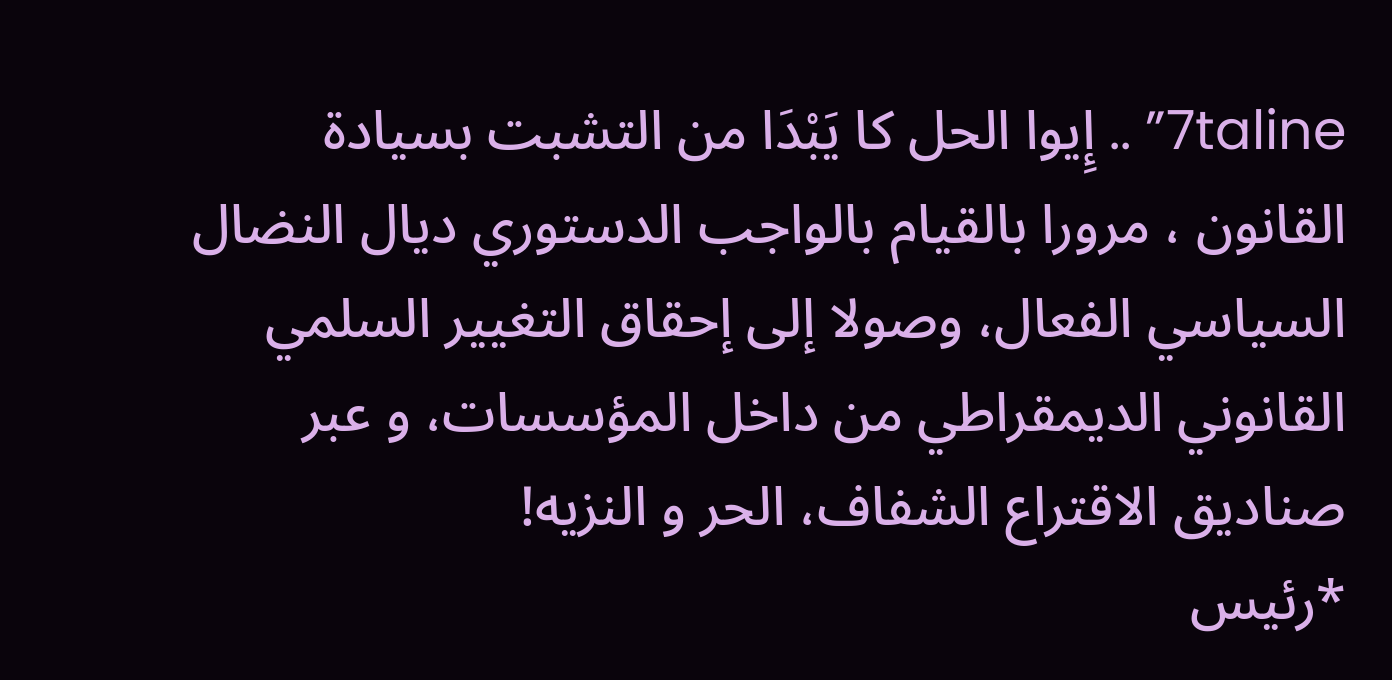7taline” .. إِيوا الحل كا يَبْدَا من التشبت بسيادة القانون ، مرورا بالقيام بالواجب الدستوري ديال النضال السياسي الفعال، وصولا إلى إحقاق التغيير السلمي القانوني الديمقراطي من داخل المؤسسات، و عبر صناديق الاقتراع الشفاف، الحر و النزيه!
*رئيس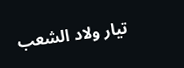تيار ولاد الشعب